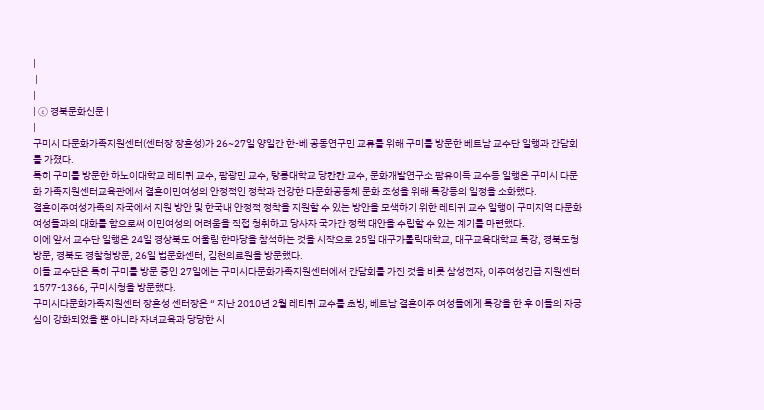|
 |
|
| ⓒ 경북문화신문 |
|
구미시 다문화가족지원센터(센터장 장흔성)가 26~27일 양일간 한-베 공동연구민 교류를 위해 구미를 방문한 베트남 교수단 일행과 간담회를 가졌다.
특히 구미를 방문한 하노이대학교 레티퀴 교수, 팜광민 교수, 탕롱대학교 당칸칸 교수, 문화개발연구소 팜유이득 교수등 일행은 구미시 다문화 가족지원센터교육관에서 결혼이민여성의 안정적인 정착과 건강한 다문화공동체 문화 조성을 위해 특강등의 일정을 소화했다.
결혼이주여성가족의 자국에서 지원 방안 및 한국내 안정적 정착을 지원할 수 있는 방안을 모색하기 위한 레티귀 교수 일행이 구미지역 다문화여성들과의 대화를 함으로써 이민여성의 어려움을 직접 청취하고 당사자 국가간 정책 대안을 수립할 수 있는 계기를 마련했다.
이에 앞서 교수단 일행은 24일 경상북도 어울림 한마당을 참석하는 것을 시작으로 25일 대구가톨릭대학교, 대구교육대학교 특강, 경북도청 방문, 경북도 경찰청방문, 26일 법문화센터, 김천의료원을 방문했다.
이들 교수단은 특히 구미를 방문 중인 27일에는 구미시다문화가족지원센터에서 간담회를 가진 것을 비롯 삼성전자, 이주여성긴급 지원센터1577-1366, 구미시청을 방문했다.
구미시다문화가족지원센터 장흔성 센터장은 “ 지난 2010년 2월 레티퀴 교수를 초빙, 베트남 결혼이주 여성들에게 특강을 한 후 이들의 자긍심이 강화되었을 뿐 아니라 자녀교육과 당당한 시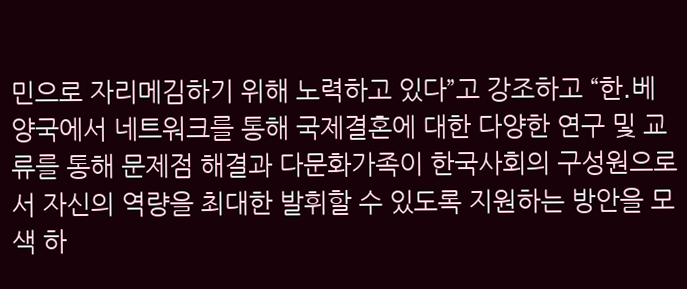민으로 자리메김하기 위해 노력하고 있다”고 강조하고 “한․베 양국에서 네트워크를 통해 국제결혼에 대한 다양한 연구 및 교류를 통해 문제점 해결과 다문화가족이 한국사회의 구성원으로서 자신의 역량을 최대한 발휘할 수 있도록 지원하는 방안을 모색 하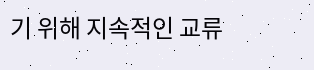기 위해 지속적인 교류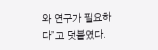와 연구가 필요하다”고 덧붙였다.